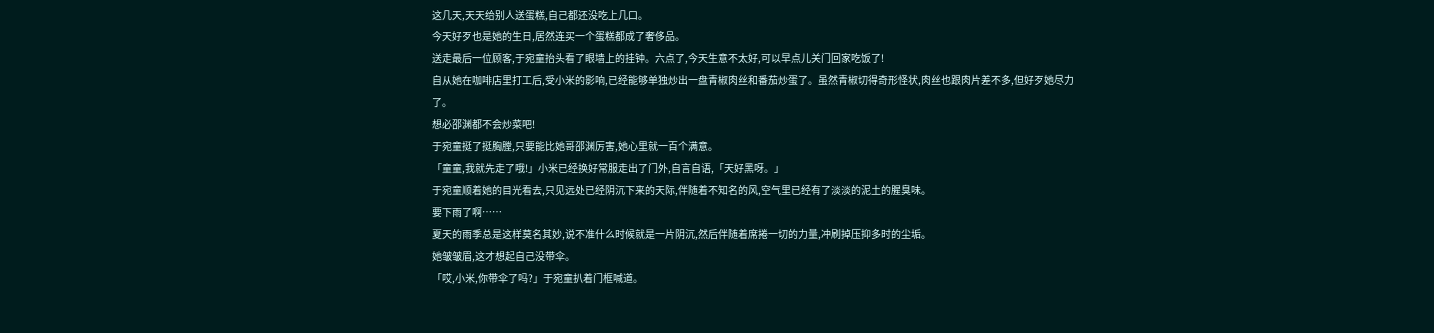这几天,天天给别人送蛋糕,自己都还没吃上几口。
今天好歹也是她的生日,居然连买一个蛋糕都成了奢侈品。
送走最后一位顾客,于宛童抬头看了眼墙上的挂钟。六点了,今天生意不太好,可以早点儿关门回家吃饭了!
自从她在咖啡店里打工后,受小米的影响,已经能够单独炒出一盘青椒肉丝和番茄炒蛋了。虽然青椒切得奇形怪状,肉丝也跟肉片差不多,但好歹她尽力了。
想必邵渊都不会炒菜吧!
于宛童挺了挺胸膛,只要能比她哥邵渊厉害,她心里就一百个满意。
「童童,我就先走了哦!」小米已经换好常服走出了门外,自言自语,「天好黑呀。」
于宛童顺着她的目光看去,只见远处已经阴沉下来的天际,伴随着不知名的风,空气里已经有了淡淡的泥土的腥臭味。
要下雨了啊……
夏天的雨季总是这样莫名其妙,说不准什么时候就是一片阴沉,然后伴随着席捲一切的力量,冲刷掉压抑多时的尘垢。
她皱皱眉,这才想起自己没带伞。
「哎,小米,你带伞了吗?」于宛童扒着门框喊道。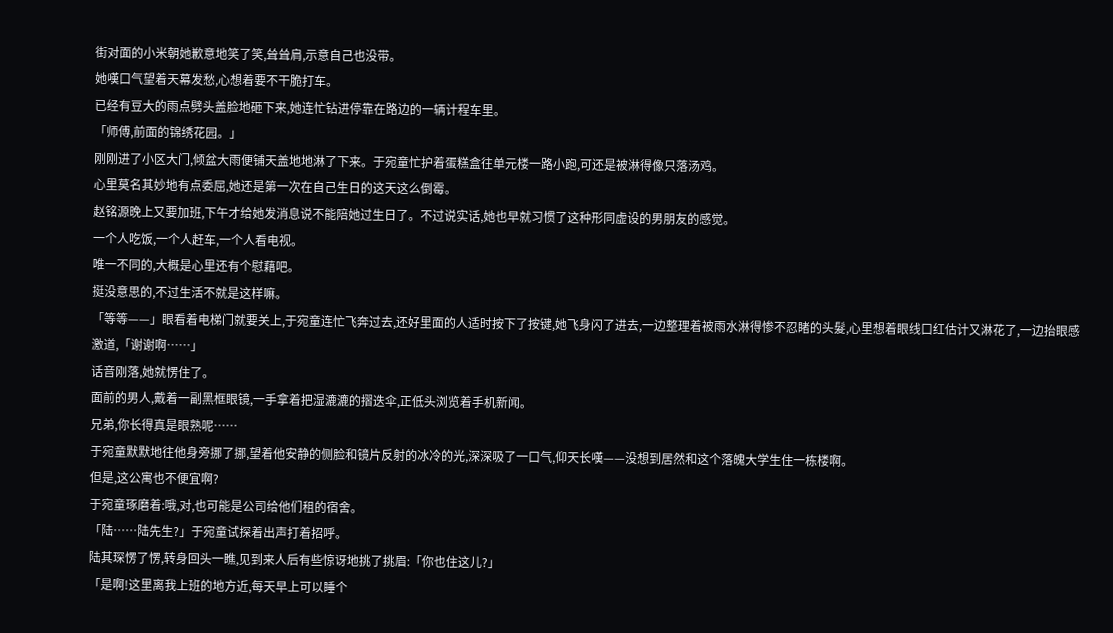街对面的小米朝她歉意地笑了笑,耸耸肩,示意自己也没带。
她嘆口气望着天幕发愁,心想着要不干脆打车。
已经有豆大的雨点劈头盖脸地砸下来,她连忙钻进停靠在路边的一辆计程车里。
「师傅,前面的锦绣花园。」
刚刚进了小区大门,倾盆大雨便铺天盖地地淋了下来。于宛童忙护着蛋糕盒往单元楼一路小跑,可还是被淋得像只落汤鸡。
心里莫名其妙地有点委屈,她还是第一次在自己生日的这天这么倒霉。
赵铭源晚上又要加班,下午才给她发消息说不能陪她过生日了。不过说实话,她也早就习惯了这种形同虚设的男朋友的感觉。
一个人吃饭,一个人赶车,一个人看电视。
唯一不同的,大概是心里还有个慰藉吧。
挺没意思的,不过生活不就是这样嘛。
「等等——」眼看着电梯门就要关上,于宛童连忙飞奔过去,还好里面的人适时按下了按键,她飞身闪了进去,一边整理着被雨水淋得惨不忍睹的头髮,心里想着眼线口红估计又淋花了,一边抬眼感激道,「谢谢啊……」
话音刚落,她就愣住了。
面前的男人,戴着一副黑框眼镜,一手拿着把湿漉漉的摺迭伞,正低头浏览着手机新闻。
兄弟,你长得真是眼熟呢……
于宛童默默地往他身旁挪了挪,望着他安静的侧脸和镜片反射的冰冷的光,深深吸了一口气,仰天长嘆——没想到居然和这个落魄大学生住一栋楼啊。
但是,这公寓也不便宜啊?
于宛童琢磨着:哦,对,也可能是公司给他们租的宿舍。
「陆……陆先生?」于宛童试探着出声打着招呼。
陆其琛愣了愣,转身回头一瞧,见到来人后有些惊讶地挑了挑眉:「你也住这儿?」
「是啊!这里离我上班的地方近,每天早上可以睡个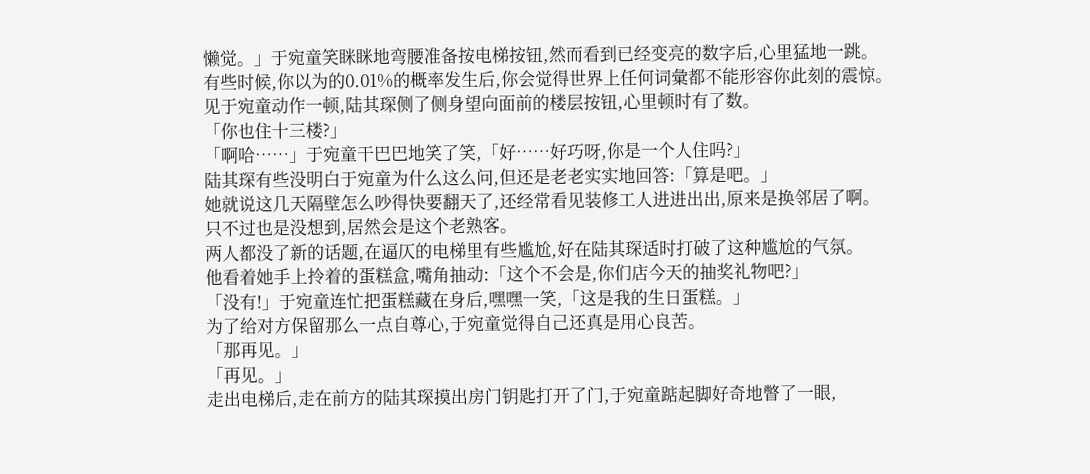懒觉。」于宛童笑眯眯地弯腰准备按电梯按钮,然而看到已经变亮的数字后,心里猛地一跳。
有些时候,你以为的0.01%的概率发生后,你会觉得世界上任何词彙都不能形容你此刻的震惊。
见于宛童动作一顿,陆其琛侧了侧身望向面前的楼层按钮,心里顿时有了数。
「你也住十三楼?」
「啊哈……」于宛童干巴巴地笑了笑,「好……好巧呀,你是一个人住吗?」
陆其琛有些没明白于宛童为什么这么问,但还是老老实实地回答:「算是吧。」
她就说这几天隔壁怎么吵得快要翻天了,还经常看见装修工人进进出出,原来是换邻居了啊。
只不过也是没想到,居然会是这个老熟客。
两人都没了新的话题,在逼仄的电梯里有些尴尬,好在陆其琛适时打破了这种尴尬的气氛。
他看着她手上拎着的蛋糕盒,嘴角抽动:「这个不会是,你们店今天的抽奖礼物吧?」
「没有!」于宛童连忙把蛋糕藏在身后,嘿嘿一笑,「这是我的生日蛋糕。」
为了给对方保留那么一点自尊心,于宛童觉得自己还真是用心良苦。
「那再见。」
「再见。」
走出电梯后,走在前方的陆其琛摸出房门钥匙打开了门,于宛童踮起脚好奇地瞥了一眼,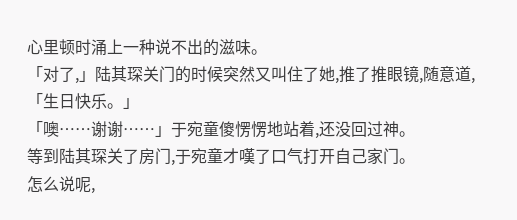心里顿时涌上一种说不出的滋味。
「对了,」陆其琛关门的时候突然又叫住了她,推了推眼镜,随意道,「生日快乐。」
「噢……谢谢……」于宛童傻愣愣地站着,还没回过神。
等到陆其琛关了房门,于宛童才嘆了口气打开自己家门。
怎么说呢,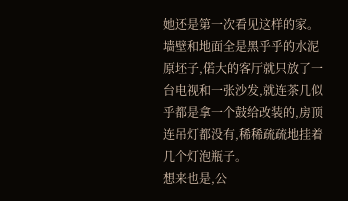她还是第一次看见这样的家。
墙壁和地面全是黑乎乎的水泥原坯子,偌大的客厅就只放了一台电视和一张沙发,就连茶几似乎都是拿一个鼓给改装的,房顶连吊灯都没有,稀稀疏疏地挂着几个灯泡瓶子。
想来也是,公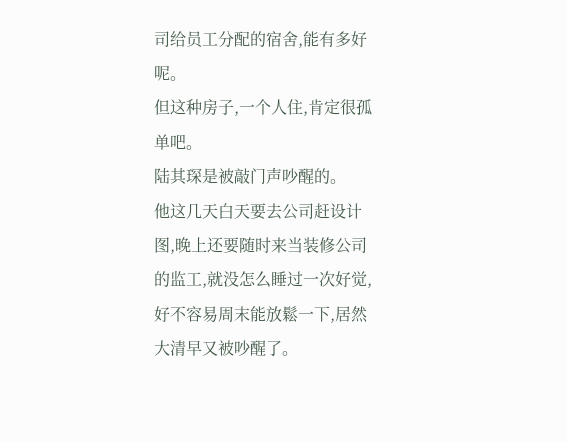司给员工分配的宿舍,能有多好呢。
但这种房子,一个人住,肯定很孤单吧。
陆其琛是被敲门声吵醒的。
他这几天白天要去公司赶设计图,晚上还要随时来当装修公司的监工,就没怎么睡过一次好觉,好不容易周末能放鬆一下,居然大清早又被吵醒了。